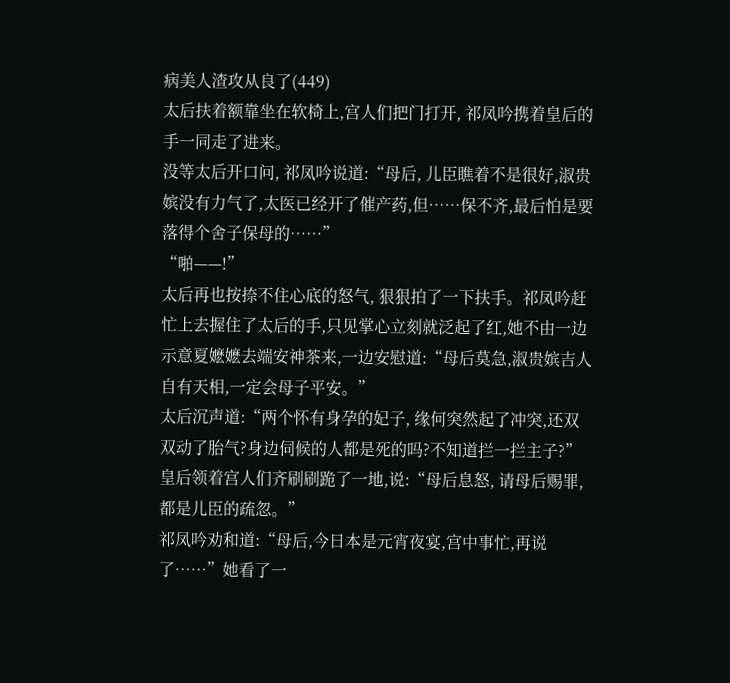病美人渣攻从良了(449)
太后扶着额靠坐在软椅上,宫人们把门打开, 祁凤吟携着皇后的手一同走了进来。
没等太后开口问, 祁凤吟说道:“母后, 儿臣瞧着不是很好,淑贵嫔没有力气了,太医已经开了催产药,但……保不齐,最后怕是要落得个舍子保母的……”
“啪——!”
太后再也按捺不住心底的怒气, 狠狠拍了一下扶手。祁凤吟赶忙上去握住了太后的手,只见掌心立刻就泛起了红,她不由一边示意夏嬷嬷去端安神茶来,一边安慰道:“母后莫急,淑贵嫔吉人自有天相,一定会母子平安。”
太后沉声道:“两个怀有身孕的妃子, 缘何突然起了冲突,还双双动了胎气?身边伺候的人都是死的吗?不知道拦一拦主子?”
皇后领着宫人们齐刷刷跪了一地,说:“母后息怒, 请母后赐罪, 都是儿臣的疏忽。”
祁凤吟劝和道:“母后,今日本是元宵夜宴,宫中事忙,再说了……”她看了一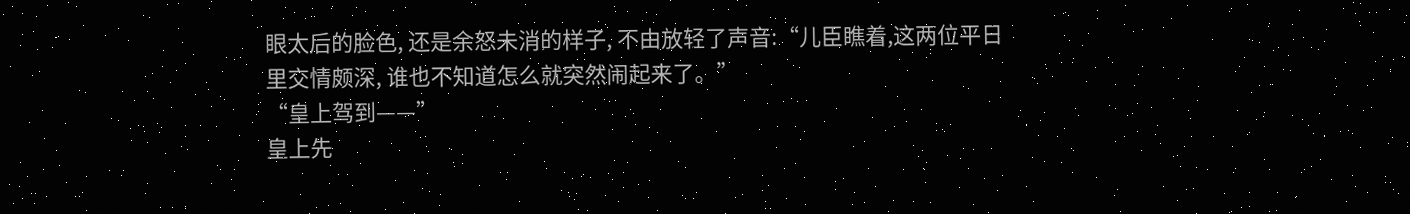眼太后的脸色, 还是余怒未消的样子, 不由放轻了声音:“儿臣瞧着,这两位平日里交情颇深, 谁也不知道怎么就突然闹起来了。”
“皇上驾到——”
皇上先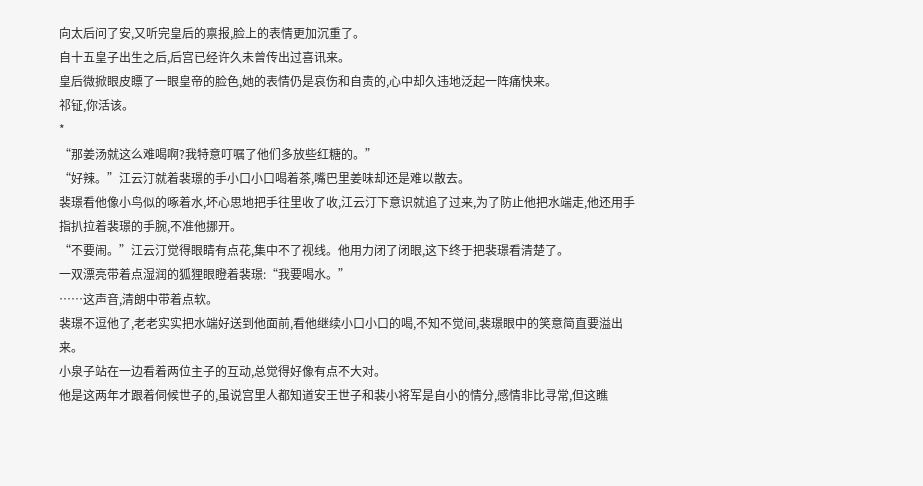向太后问了安,又听完皇后的禀报,脸上的表情更加沉重了。
自十五皇子出生之后,后宫已经许久未曾传出过喜讯来。
皇后微掀眼皮瞟了一眼皇帝的脸色,她的表情仍是哀伤和自责的,心中却久违地泛起一阵痛快来。
祁钲,你活该。
*
“那姜汤就这么难喝啊?我特意叮嘱了他们多放些红糖的。”
“好辣。”江云汀就着裴璟的手小口小口喝着茶,嘴巴里姜味却还是难以散去。
裴璟看他像小鸟似的啄着水,坏心思地把手往里收了收,江云汀下意识就追了过来,为了防止他把水端走,他还用手指扒拉着裴璟的手腕,不准他挪开。
“不要闹。”江云汀觉得眼睛有点花,集中不了视线。他用力闭了闭眼,这下终于把裴璟看清楚了。
一双漂亮带着点湿润的狐狸眼瞪着裴璟:“我要喝水。”
……这声音,清朗中带着点软。
裴璟不逗他了,老老实实把水端好送到他面前,看他继续小口小口的喝,不知不觉间,裴璟眼中的笑意简直要溢出来。
小泉子站在一边看着两位主子的互动,总觉得好像有点不大对。
他是这两年才跟着伺候世子的,虽说宫里人都知道安王世子和裴小将军是自小的情分,感情非比寻常,但这瞧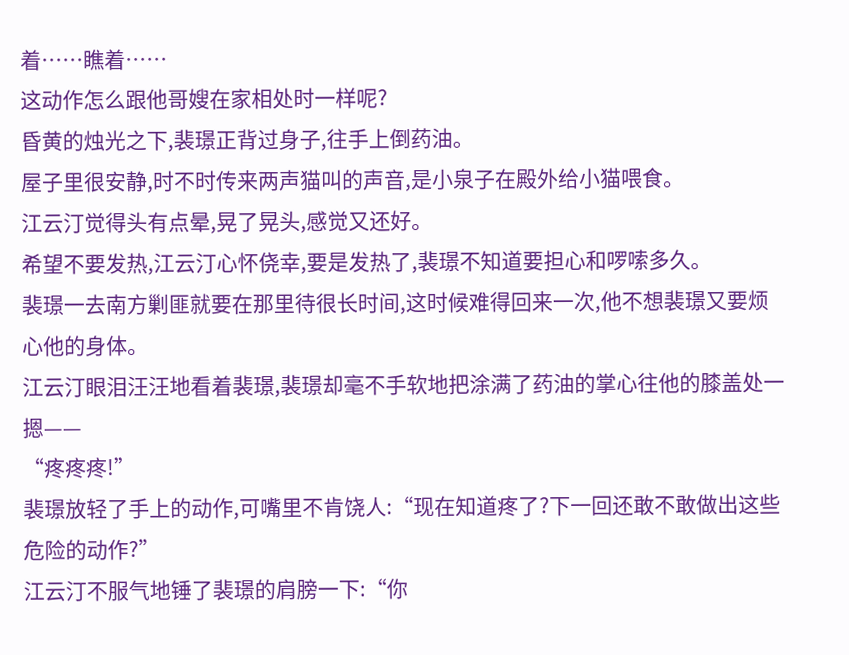着……瞧着……
这动作怎么跟他哥嫂在家相处时一样呢?
昏黄的烛光之下,裴璟正背过身子,往手上倒药油。
屋子里很安静,时不时传来两声猫叫的声音,是小泉子在殿外给小猫喂食。
江云汀觉得头有点晕,晃了晃头,感觉又还好。
希望不要发热,江云汀心怀侥幸,要是发热了,裴璟不知道要担心和啰嗦多久。
裴璟一去南方剿匪就要在那里待很长时间,这时候难得回来一次,他不想裴璟又要烦心他的身体。
江云汀眼泪汪汪地看着裴璟,裴璟却毫不手软地把涂满了药油的掌心往他的膝盖处一摁——
“疼疼疼!”
裴璟放轻了手上的动作,可嘴里不肯饶人:“现在知道疼了?下一回还敢不敢做出这些危险的动作?”
江云汀不服气地锤了裴璟的肩膀一下:“你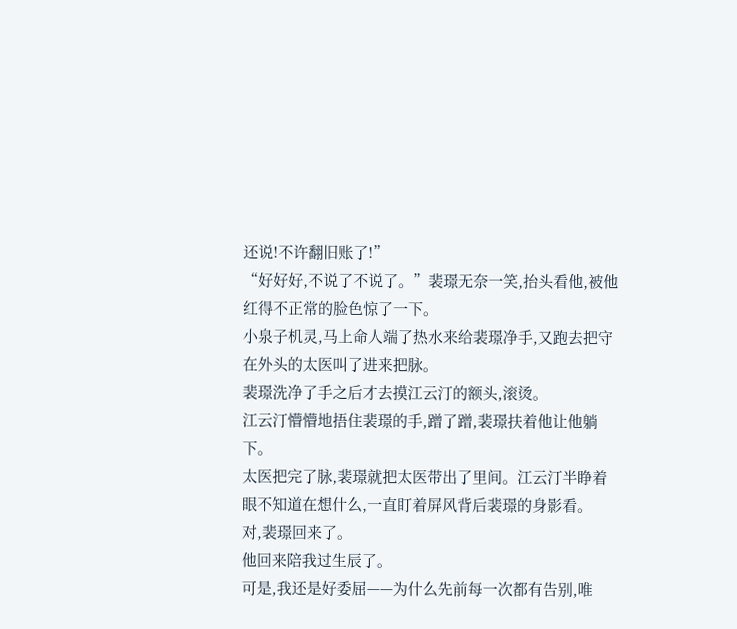还说!不许翻旧账了!”
“好好好,不说了不说了。”裴璟无奈一笑,抬头看他,被他红得不正常的脸色惊了一下。
小泉子机灵,马上命人端了热水来给裴璟净手,又跑去把守在外头的太医叫了进来把脉。
裴璟洗净了手之后才去摸江云汀的额头,滚烫。
江云汀懵懵地捂住裴璟的手,蹭了蹭,裴璟扶着他让他躺下。
太医把完了脉,裴璟就把太医带出了里间。江云汀半睁着眼不知道在想什么,一直盯着屏风背后裴璟的身影看。
对,裴璟回来了。
他回来陪我过生辰了。
可是,我还是好委屈——为什么先前每一次都有告别,唯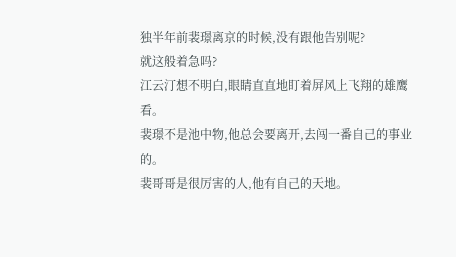独半年前裴璟离京的时候,没有跟他告别呢?
就这般着急吗?
江云汀想不明白,眼睛直直地盯着屏风上飞翔的雄鹰看。
裴璟不是池中物,他总会要离开,去闯一番自己的事业的。
裴哥哥是很厉害的人,他有自己的天地。